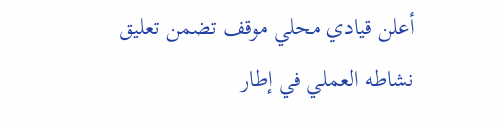أعلن قيادي محلي موقف تضمن تعليق نشاطه العملي في إطار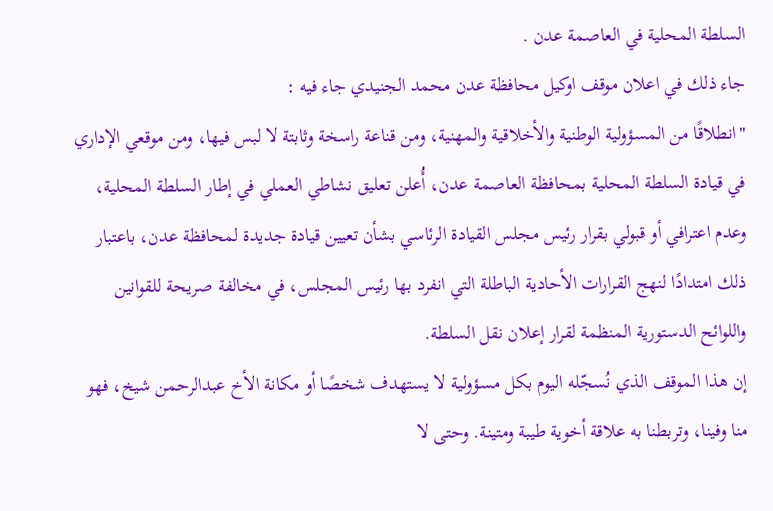السلطة المحلية في العاصمة عدن .
جاء ذلك في اعلان موقف اوكيل محافظة عدن محمد الجنيدي جاء فيه :
"انطلاقًا من المسؤولية الوطنية والأخلاقية والمهنية، ومن قناعة راسخة وثابتة لا لبس فيها، ومن موقعي الإداري في قيادة السلطة المحلية بمحافظة العاصمة عدن، أُعلن تعليق نشاطي العملي في إطار السلطة المحلية، وعدم اعترافي أو قبولي بقرار رئيس مجلس القيادة الرئاسي بشأن تعيين قيادة جديدة لمحافظة عدن، باعتبار ذلك امتدادًا لنهج القرارات الأحادية الباطلة التي انفرد بها رئيس المجلس، في مخالفة صريحة للقوانين واللوائح الدستورية المنظمة لقرار إعلان نقل السلطة.
إن هذا الموقف الذي نُسجّله اليوم بكل مسؤولية لا يستهدف شخصًا أو مكانة الأخ عبدالرحمن شيخ، فهو منا وفينا، وتربطنا به علاقة أخوية طيبة ومتينة. وحتى لا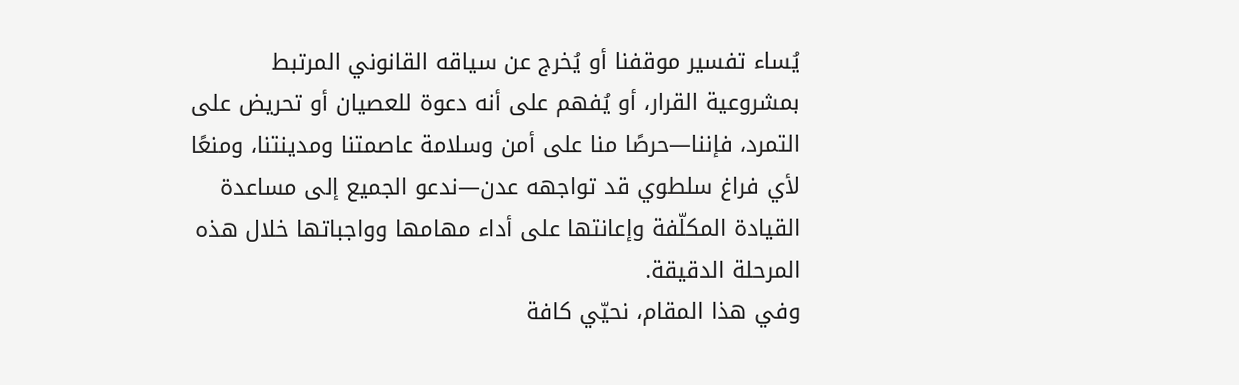يُساء تفسير موقفنا أو يُخرج عن سياقه القانوني المرتبط بمشروعية القرار، أو يُفهم على أنه دعوة للعصيان أو تحريض على التمرد، فإننا—حرصًا منا على أمن وسلامة عاصمتنا ومدينتنا، ومنعًا لأي فراغ سلطوي قد تواجهه عدن—ندعو الجميع إلى مساعدة القيادة المكلّفة وإعانتها على أداء مهامها وواجباتها خلال هذه المرحلة الدقيقة.
وفي هذا المقام، نحيّي كافة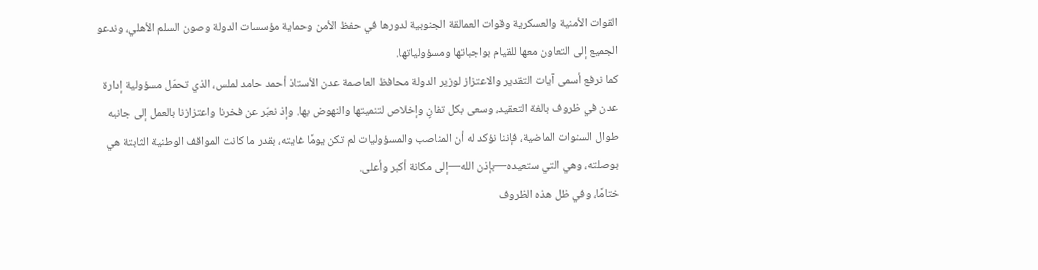القوات الأمنية والعسكرية وقوات العمالقة الجنوبية لدورها في حفظ الأمن وحماية مؤسسات الدولة وصون السلم الأهلي، وندعو الجميع إلى التعاون معها للقيام بواجباتها ومسؤولياتها.
كما نرفع أسمى آيات التقدير والاعتزاز لوزير الدولة محافظ العاصمة عدن الأستاذ أحمد حامد لملس، الذي تحمّل مسؤولية إدارة عدن في ظروف بالغة التعقيد، وسعى بكل تفانٍ وإخلاص لتنميتها والنهوض بها. وإذ نعبّر عن فخرنا واعتزازنا بالعمل إلى جانبه طوال السنوات الماضية، فإننا نؤكد له أن المناصب والمسؤوليات لم تكن يومًا غايته، بقدر ما كانت المواقف الوطنية الثابتة هي بوصلته، وهي التي ستعيده—بإذن الله—إلى مكانة أكبر وأعلى.
ختامًا، وفي ظل هذه الظروف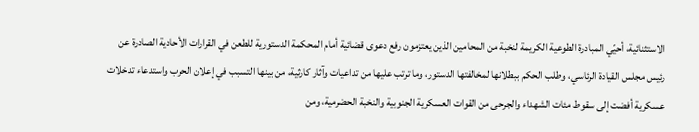الاستثنائية، أحيّي المبادرة الطوعية الكريمة لنخبة من المحامين الذين يعتزمون رفع دعوى قضائية أمام المحكمة الدستورية للطعن في القرارات الأحادية الصادرة عن رئيس مجلس القيادة الرئاسي، وطلب الحكم ببطلانها لمخالفتها الدستور، وما ترتب عليها من تداعيات وآثار كارثية، من بينها التسبب في إعلان الحرب واستدعاء تدخلات عسكرية أفضت إلى سقوط مئات الشهداء والجرحى من القوات العسكرية الجنوبية والنخبة الحضرمية، ومن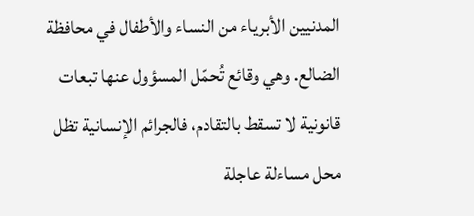المدنيين الأبرياء من النساء والأطفال في محافظة الضالع. وهي وقائع تُحمّل المسؤول عنها تبعات قانونية لا تسقط بالتقادم، فالجرائم الإنسانية تظل محل مساءلة عاجلة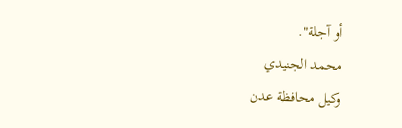أو آجلة".
محمد الجنيدي
وكيل محافظة عدن